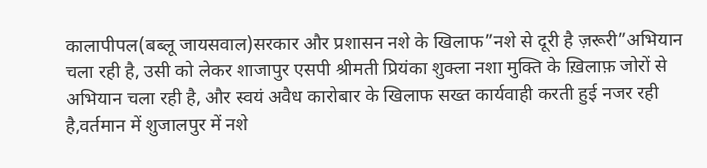कालापीपल(बब्लू जायसवाल)सरकार और प्रशासन नशे के खिलाफ”नशे से दूरी है ज़रूरी”अभियान चला रही है, उसी को लेकर शाजापुर एसपी श्रीमती प्रियंका शुक्ला नशा मुक्ति के ख़िलाफ़ जोरों से अभियान चला रही है, और स्वयं अवैध कारोबार के खिलाफ सख्त कार्यवाही करती हुई नजर रही है,वर्तमान में शुजालपुर में नशे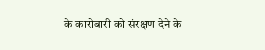के कारोबारी को संरक्षण देने के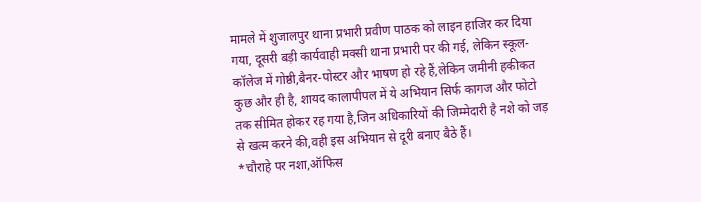मामले में शुजालपुर थाना प्रभारी प्रवीण पाठक को लाइन हाजिर कर दिया गया, दूसरी बड़ी कार्यवाही मक्सी थाना प्रभारी पर की गई, लेकिन स्कूल-कॉलेज में गोष्ठी,बैनर-पोस्टर और भाषण हो रहे हैं,लेकिन जमीनी हकीकत कुछ और ही है, शायद कालापीपल में ये अभियान सिर्फ कागज और फोटो तक सीमित होकर रह गया है,जिन अधिकारियों की जिम्मेदारी है नशे को जड़ से खत्म करने की,वही इस अभियान से दूरी बनाए बैठे हैं।
*चौराहे पर नशा,ऑफिस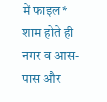में फाइल*
शाम होते ही नगर व आस-पास और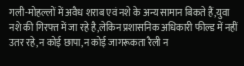गली-मोहल्लों में अवैध शराब एवं नशे के अन्य सामान बिकते हैं,युवा नशे की गिरफ्त में जा रहे है,लेकिन प्रशासनिक अधिकारी फील्ड में नहीं उतर रहे,न कोई छापा,न कोई जागरूकता रैली न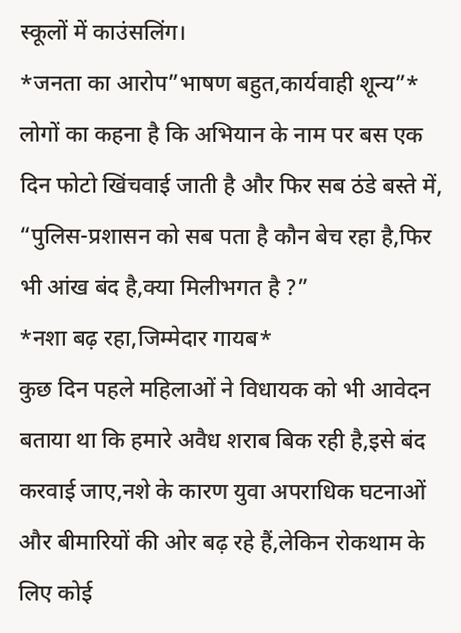स्कूलों में काउंसलिंग।
*जनता का आरोप”भाषण बहुत,कार्यवाही शून्य”*
लोगों का कहना है कि अभियान के नाम पर बस एक दिन फोटो खिंचवाई जाती है और फिर सब ठंडे बस्ते में,
“पुलिस-प्रशासन को सब पता है कौन बेच रहा है,फिर भी आंख बंद है,क्या मिलीभगत है ?”
*नशा बढ़ रहा,जिम्मेदार गायब*
कुछ दिन पहले महिलाओं ने विधायक को भी आवेदन बताया था कि हमारे अवैध शराब बिक रही है,इसे बंद करवाई जाए,नशे के कारण युवा अपराधिक घटनाओं और बीमारियों की ओर बढ़ रहे हैं,लेकिन रोकथाम के लिए कोई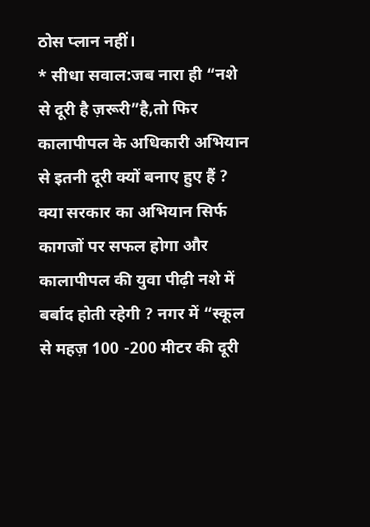ठोस प्लान नहीं।
* सीधा सवाल:जब नारा ही “नशे से दूरी है ज़रूरी”है,तो फिर कालापीपल के अधिकारी अभियान से इतनी दूरी क्यों बनाए हुए हैं ?
क्या सरकार का अभियान सिर्फ कागजों पर सफल होगा और कालापीपल की युवा पीढ़ी नशे में बर्बाद होती रहेगी ? नगर में “स्कूल से महज़ 100 -200 मीटर की दूरी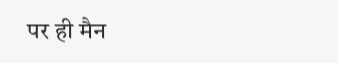पर ही मैन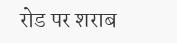रोड पर शराब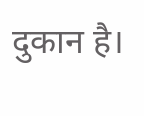दुकान है।